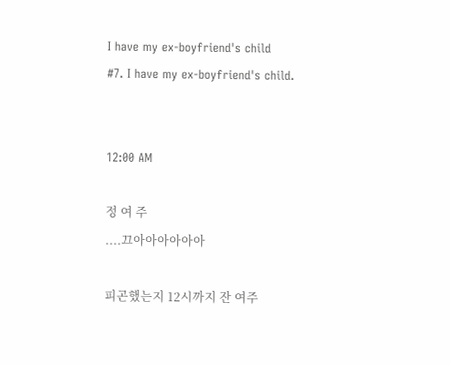I have my ex-boyfriend's child
#7. I have my ex-boyfriend's child.


12:00 AM

정 여 주
....끄아아아아아아

피곤했는지 12시까지 잔 여주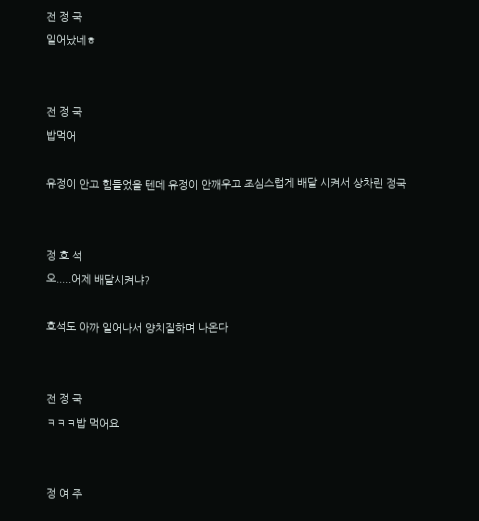전 정 국
일어났네ㅎ


전 정 국
밥먹어

유정이 안고 힘들었을 텐데 유정이 안깨우고 조심스럽게 배달 시켜서 상차린 정국


정 호 석
오.....어제 배달시켜냐?

호석도 아까 일어나서 양치질하며 나온다


전 정 국
ㅋㅋㅋ밥 먹어요


정 여 주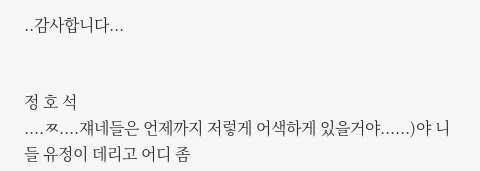..감사합니다...


정 호 석
....ㅉ....쟤네들은 언제까지 저렇게 어색하게 있을거야......)야 니들 유정이 데리고 어디 좀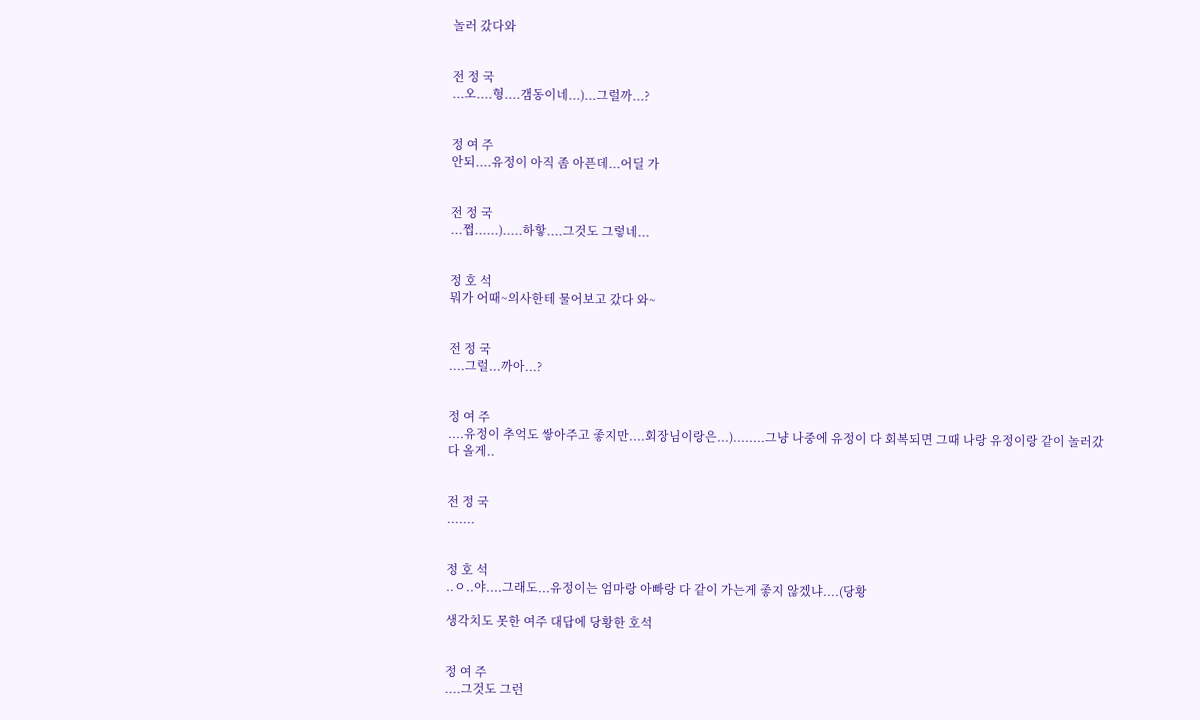놀러 갔다와


전 정 국
...오....형....갬동이네...)...그럴까...?


정 여 주
안되....유정이 아직 좀 아픈데...어딜 가


전 정 국
...쩝......).....하핳....그것도 그렇네...


정 호 석
뭐가 어때~의사한테 물어보고 갔다 와~


전 정 국
....그럴...까아...?


정 여 주
....유정이 추억도 쌓아주고 좋지만....회장님이랑은...)........그냥 나중에 유정이 다 회복되면 그때 나랑 유정이랑 같이 놀러갔다 올게..


전 정 국
.......


정 호 석
..ㅇ..야....그래도...유정이는 엄마랑 아빠랑 다 같이 가는게 좋지 않겠냐....(당황

생각치도 못한 여주 대답에 당황한 호석


정 여 주
....그것도 그런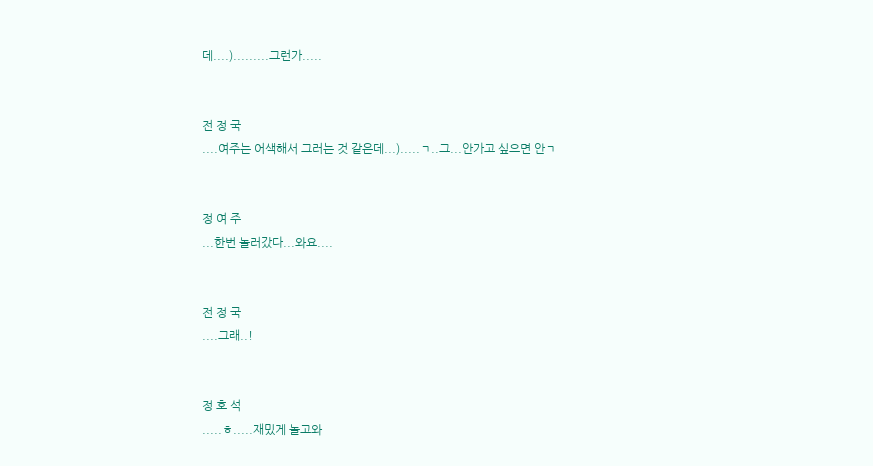데....).........그런가.....


전 정 국
....여주는 어색해서 그러는 것 같은데...).....ㄱ..그...안가고 싶으면 안ㄱ


정 여 주
...한번 놀러갔다...와요....


전 정 국
....그래..!


정 호 석
.....ㅎ.....재밌게 놀고와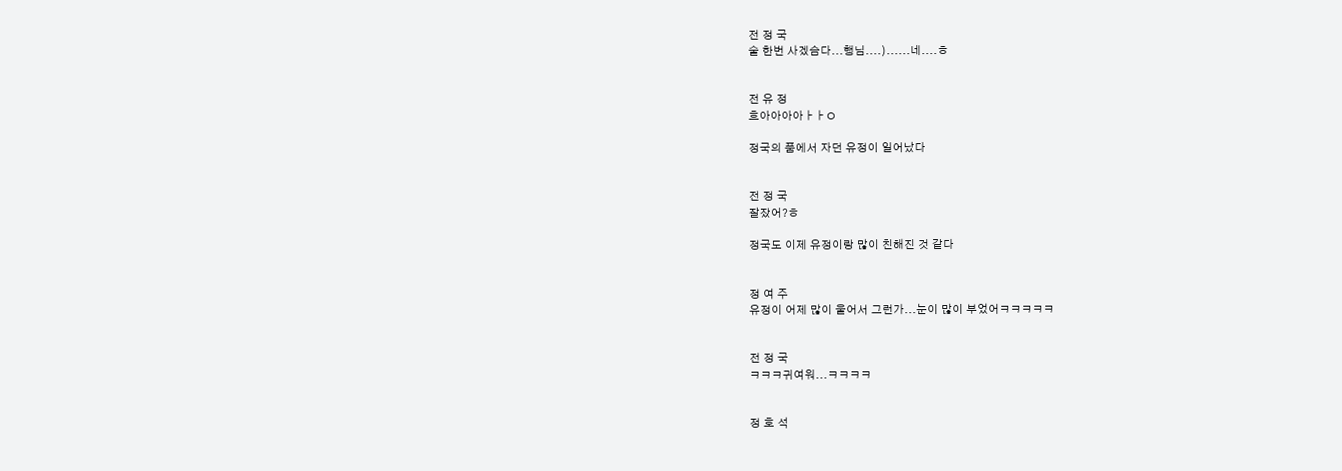전 정 국
술 한번 사겠슴다...행님....)......네....ㅎ


전 유 정
흐아아아아ㅏㅏㅇ

정국의 품에서 자던 유정이 일어났다


전 정 국
잘잤어?ㅎ

정국도 이제 유정이랑 많이 친해진 것 같다


정 여 주
유정이 어제 많이 울어서 그런가...눈이 많이 부었어ㅋㅋㅋㅋㅋ


전 정 국
ㅋㅋㅋ귀여워...ㅋㅋㅋㅋ


정 호 석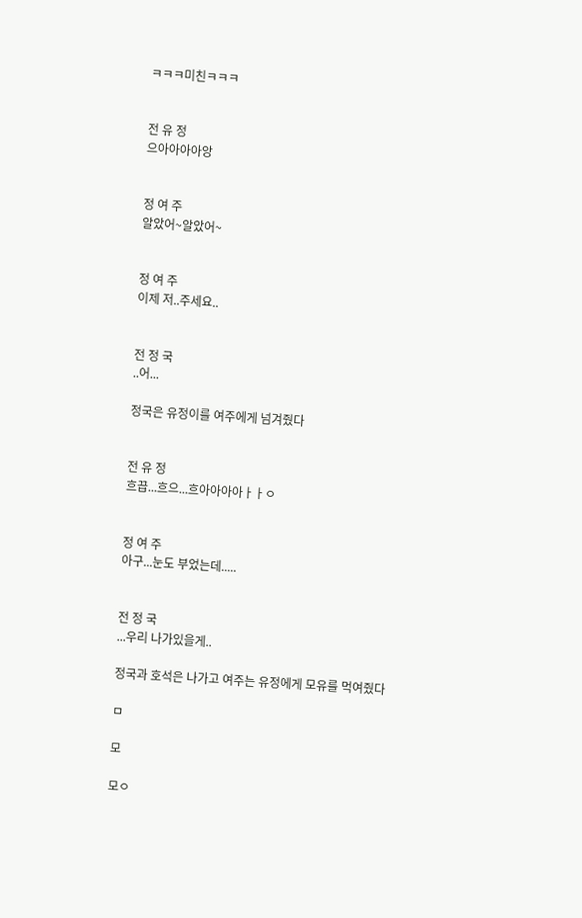ㅋㅋㅋ미친ㅋㅋㅋ


전 유 정
으아아아아앙


정 여 주
알았어~알았어~


정 여 주
이제 저..주세요..


전 정 국
..어...

정국은 유정이를 여주에게 넘겨줬다


전 유 정
흐끕...흐으...흐아아아아ㅏㅏㅇ


정 여 주
아구...눈도 부었는데.....


전 정 국
...우리 나가있을게..

정국과 호석은 나가고 여주는 유정에게 모유를 먹여줬다

ㅁ

모

모ㅇ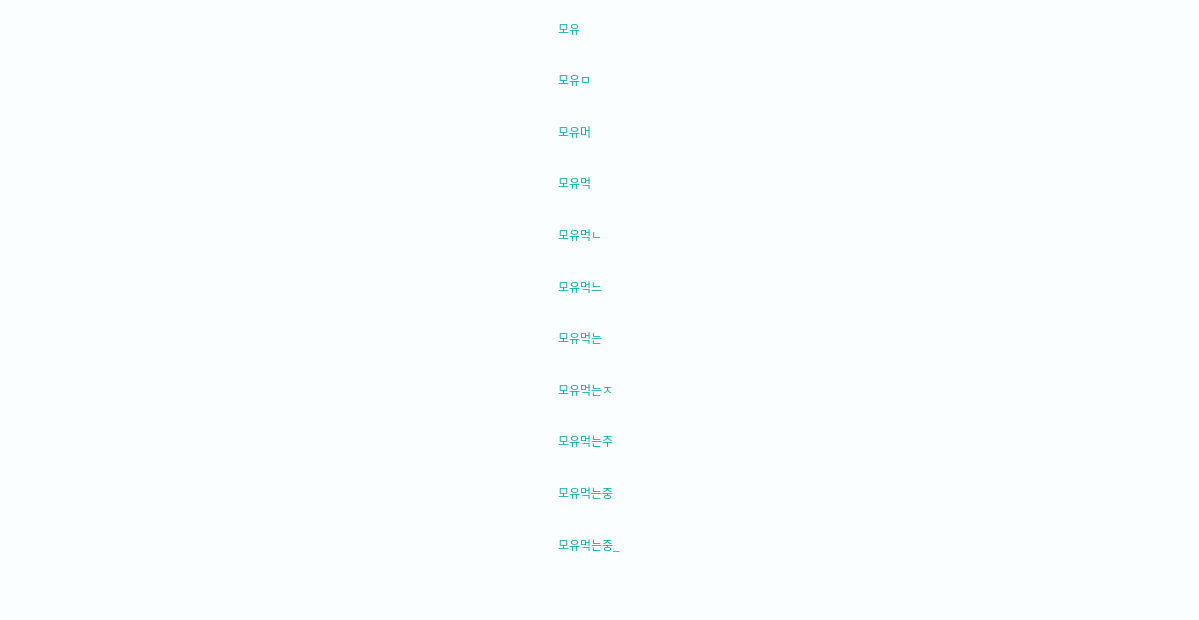모유

모유ㅁ

모유머

모유먹

모유먹ㄴ

모유먹느

모유먹는

모유먹는ㅈ

모유먹는주

모유먹는중

모유먹는중_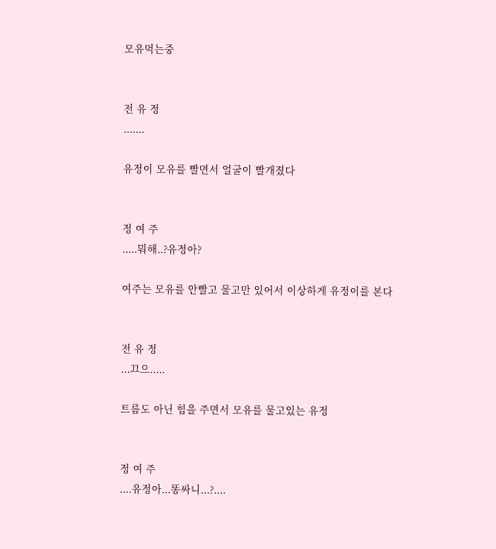모유먹는중


전 유 정
.......

유정이 모유를 빨면서 얼굴이 빨개졌다


정 여 주
.....뭐해..?유정아?

여주는 모유를 안빨고 물고만 있어서 이상하게 유정이를 본다


전 유 정
...끄으.....

트름도 아닌 힘을 주면서 모유를 물고있는 유정


정 여 주
....유정아...똥싸니...?....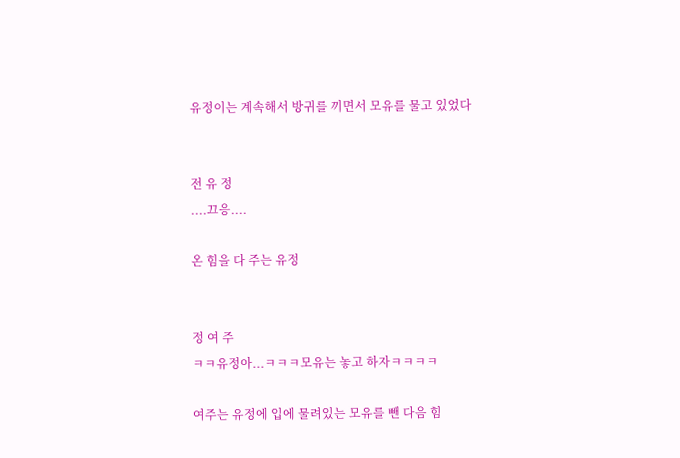유정이는 계속해서 방귀를 끼면서 모유를 물고 있었다


전 유 정
....끄응....

온 힘을 다 주는 유정


정 여 주
ㅋㅋ유정아...ㅋㅋㅋ모유는 놓고 하자ㅋㅋㅋㅋ

여주는 유정에 입에 물려있는 모유를 뺀 다음 힘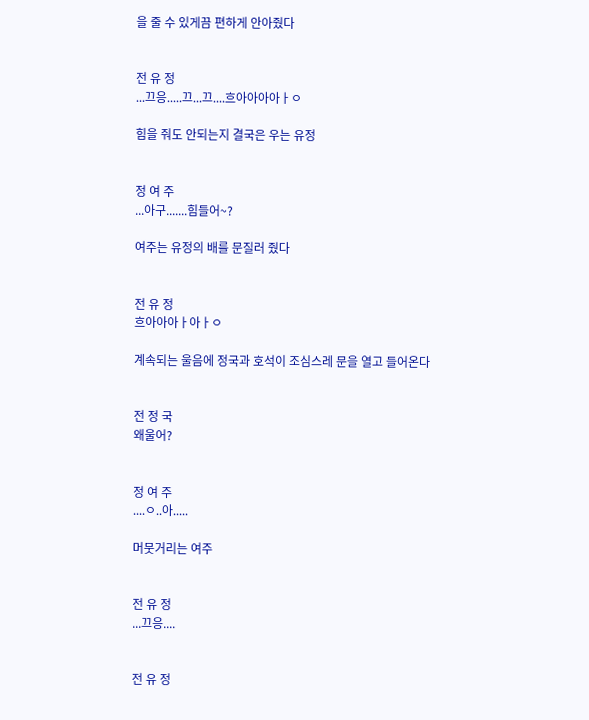을 줄 수 있게끔 편하게 안아줬다


전 유 정
...끄응.....끄...끄....흐아아아아ㅏㅇ

힘을 줘도 안되는지 결국은 우는 유정


정 여 주
...아구.......힘들어~?

여주는 유정의 배를 문질러 줬다


전 유 정
흐아아아ㅏ아ㅏㅇ

계속되는 울음에 정국과 호석이 조심스레 문을 열고 들어온다


전 정 국
왜울어?


정 여 주
....ㅇ..아.....

머뭇거리는 여주


전 유 정
...끄응....


전 유 정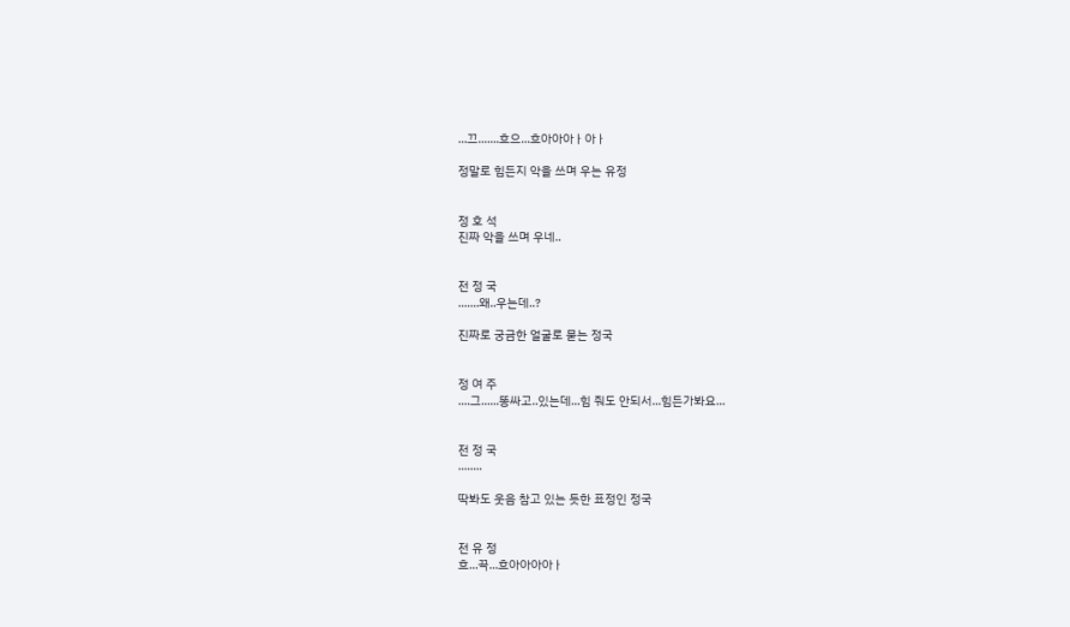...끄.......흐으...흐아아아ㅏ아ㅏ

정말로 힘든지 악을 쓰며 우는 유정


정 호 석
진짜 악을 쓰며 우네..


전 정 국
.......왜..우는데..?

진짜로 궁금한 얼굴로 묻는 정국


정 여 주
....그......똥싸고..있는데...힘 줘도 안되서...힘든가봐요...


전 정 국
........

딱봐도 웃음 참고 있는 듯한 표정인 정국


전 유 정
흐...끅...흐아아아아ㅏ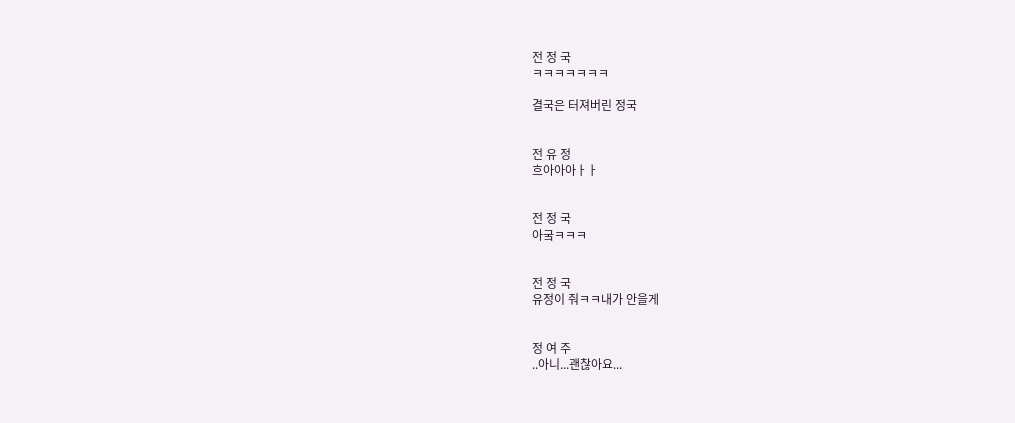전 정 국
ㅋㅋㅋㅋㅋㅋㅋ

결국은 터져버린 정국


전 유 정
흐아아아ㅏㅏ


전 정 국
아궄ㅋㅋㅋ


전 정 국
유정이 줘ㅋㅋ내가 안을게


정 여 주
..아니...괜찮아요...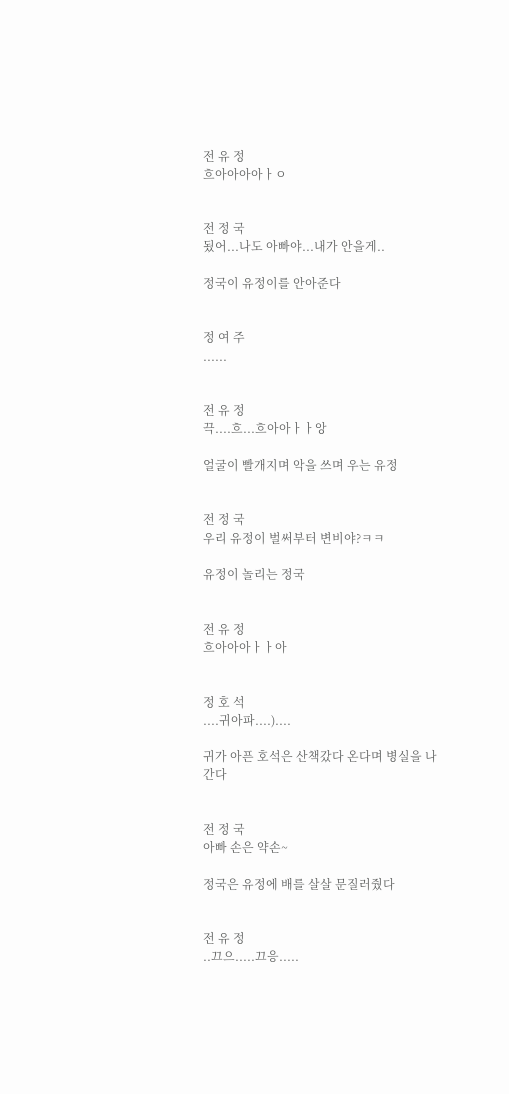전 유 정
흐아아아아ㅏㅇ


전 정 국
됬어...나도 아빠야...내가 안을게..

정국이 유정이를 안아준다


정 여 주
......


전 유 정
끅....흐...흐아아ㅏㅏ앙

얼굴이 빨개지며 악을 쓰며 우는 유정


전 정 국
우리 유정이 벌써부터 변비야?ㅋㅋ

유정이 놀리는 정국


전 유 정
흐아아아ㅏㅏ아


정 호 석
....귀아파....)....

귀가 아픈 호석은 산책갔다 온다며 병실을 나간다


전 정 국
아빠 손은 약손~

정국은 유정에 배를 살살 문질러줬다


전 유 정
..끄으.....끄응.....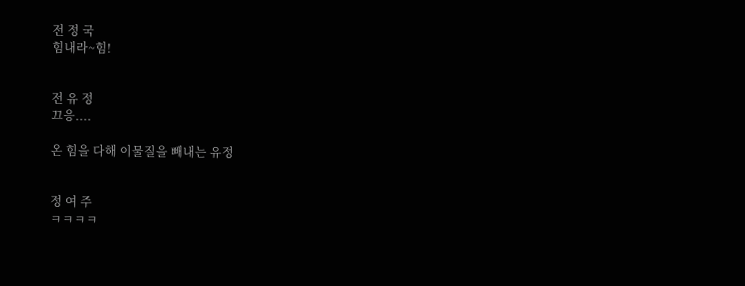전 정 국
힘내라~힘!


전 유 정
끄응....

온 힘을 다해 이물질을 빼내는 유정


정 여 주
ㅋㅋㅋㅋ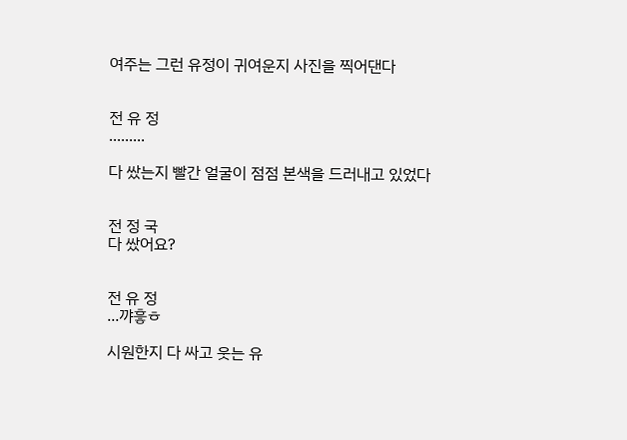여주는 그런 유정이 귀여운지 사진을 찍어댄다


전 유 정
.........

다 쌌는지 빨간 얼굴이 점점 본색을 드러내고 있었다


전 정 국
다 쌌어요?


전 유 정
...꺄흫ㅎ

시원한지 다 싸고 웃는 유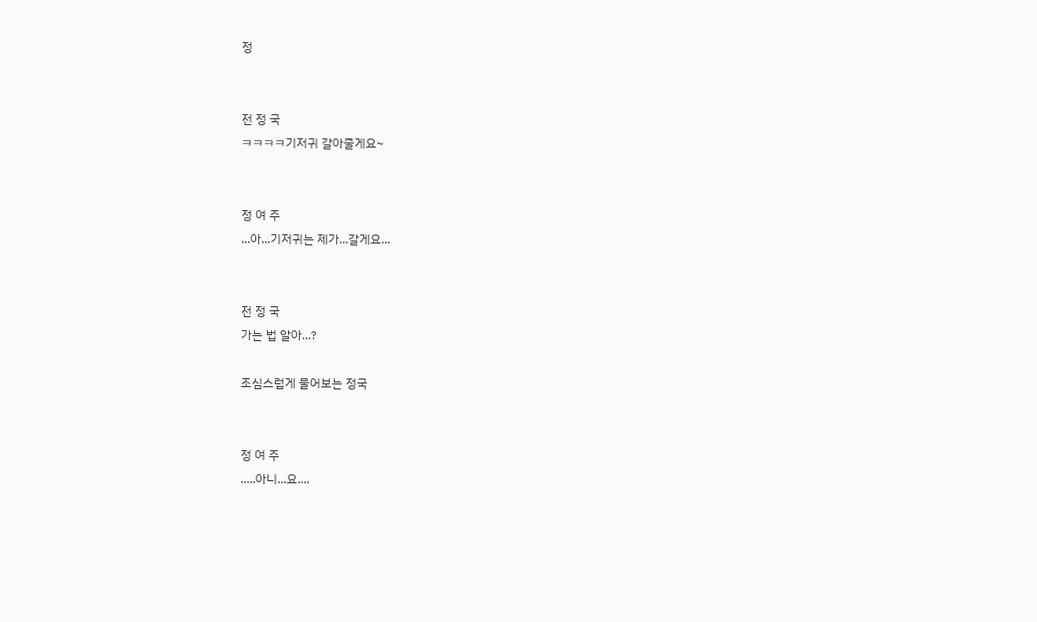정


전 정 국
ㅋㅋㅋㅋ기저귀 갈아줄게요~


정 여 주
...아...기저귀는 제가...갈게요...


전 정 국
가는 법 알아...?

조심스럽게 물어보는 정국


정 여 주
.....아니...요....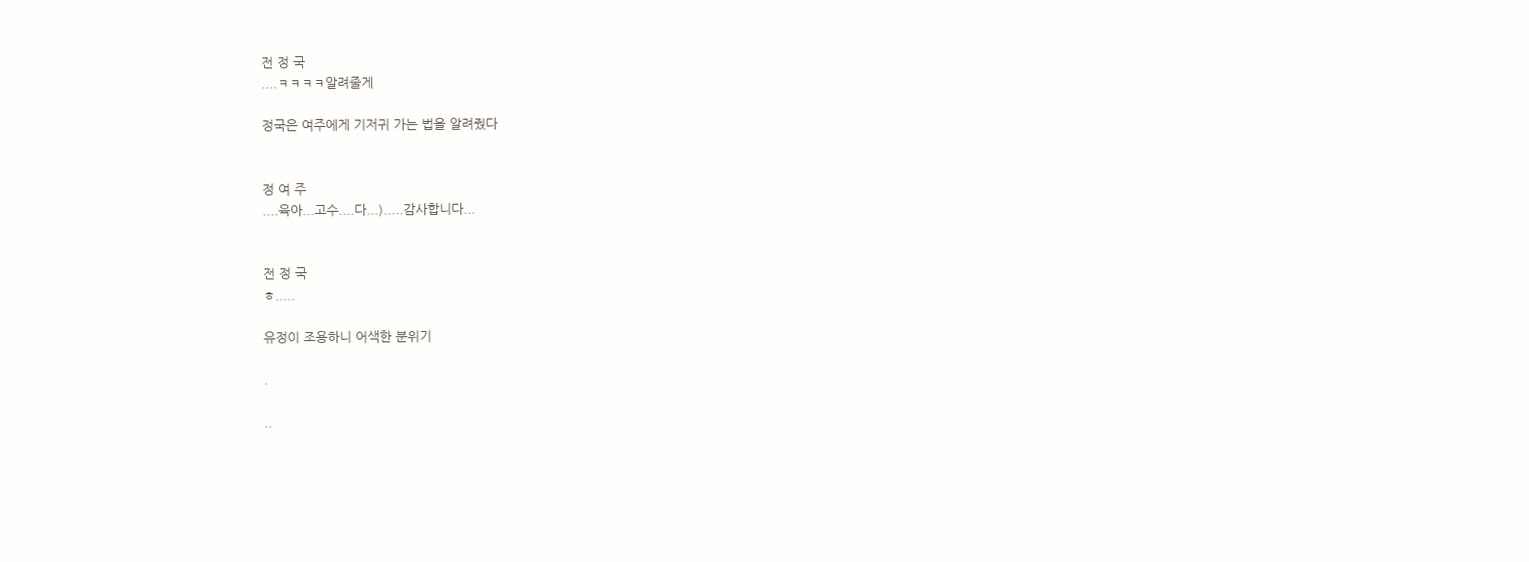전 정 국
....ㅋㅋㅋㅋ알려줄게

정국은 여주에게 기저귀 가는 법을 알려줬다


정 여 주
....육아...고수....다...).....감사합니다...


전 정 국
ㅎ.....

유정이 조용하니 어색한 분위기

.

..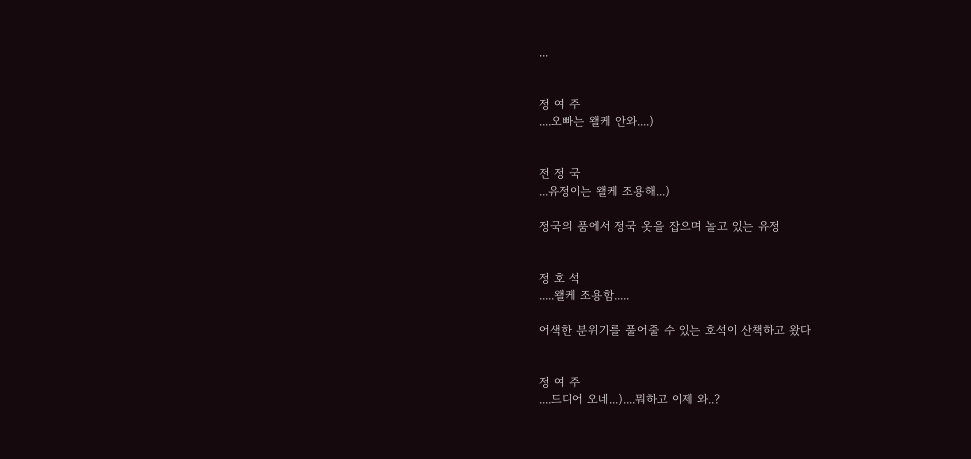...


정 여 주
....오빠는 왤케 안와....)


전 정 국
...유정이는 왤케 조용해...)

정국의 품에서 정국 옷을 잡으며 놀고 있는 유정


정 호 석
.....왤케 조용함.....

어색한 분위기를 풀어줄 수 있는 호석이 산책하고 왔다


정 여 주
....드디어 오네...)....뭐하고 이제 와..?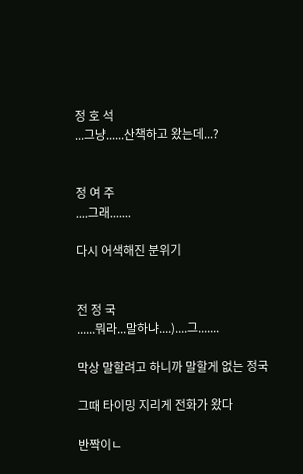정 호 석
...그냥......산책하고 왔는데...?


정 여 주
....그래.......

다시 어색해진 분위기


전 정 국
......뭐라...말하냐....)....그.......

막상 말할려고 하니까 말할게 없는 정국

그때 타이밍 지리게 전화가 왔다

반짝이ㄴ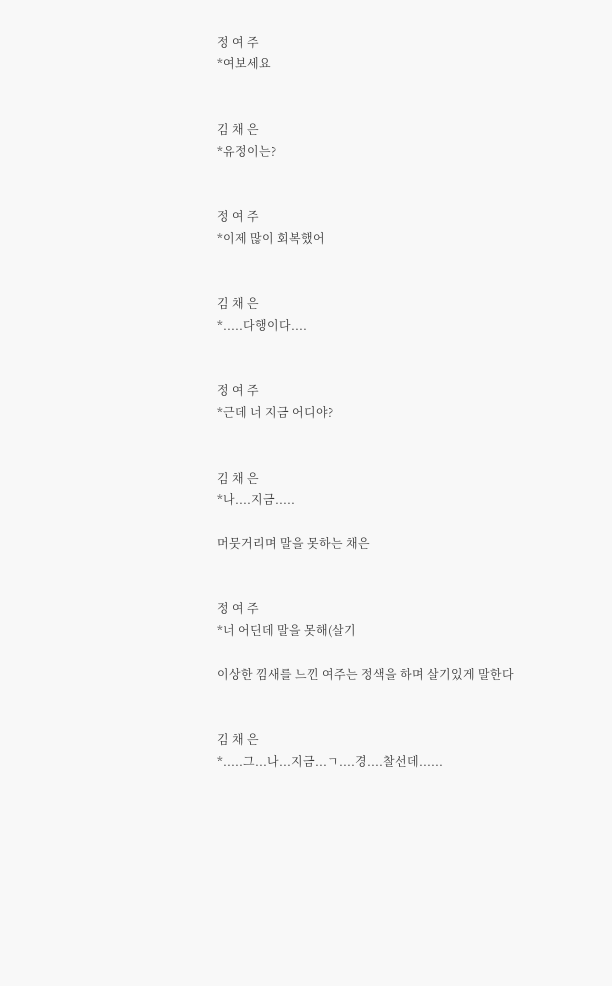정 여 주
*여보세요


김 채 은
*유정이는?


정 여 주
*이제 많이 회복했어


김 채 은
*.....다행이다....


정 여 주
*근데 너 지금 어디야?


김 채 은
*나....지금.....

머뭇거리며 말을 못하는 채은


정 여 주
*너 어딘데 말을 못해(살기

이상한 낌새를 느낀 여주는 정색을 하며 살기있게 말한다


김 채 은
*.....그...나...지금...ㄱ....경....찰선데......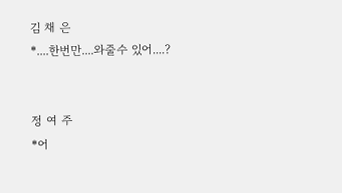김 채 은
*....한번만....와줄수 있어....?


정 여 주
*어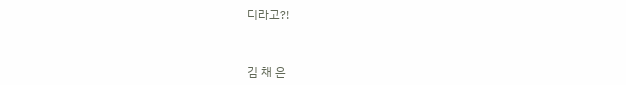디라고?!


김 채 은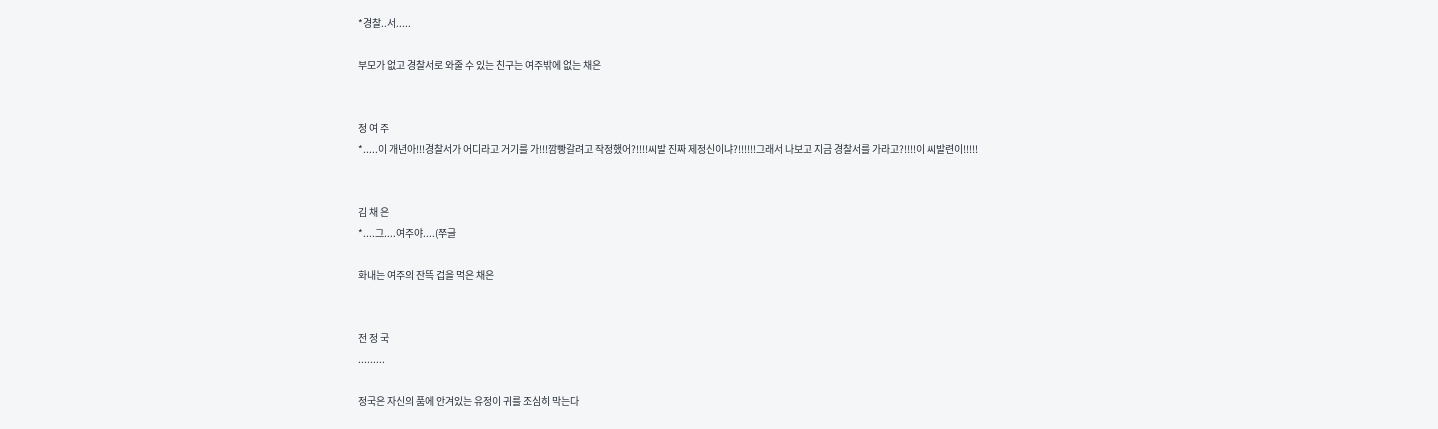*경찰..서.....

부모가 없고 경찰서로 와줄 수 있는 친구는 여주밖에 없는 채은


정 여 주
*.....이 개년아!!!경찰서가 어디라고 거기를 가!!!깜빵갈려고 작정했어?!!!!씨발 진짜 제정신이냐?!!!!!!그래서 나보고 지금 경찰서를 가라고?!!!!이 씨발련이!!!!!


김 채 은
*....그....여주야....(쭈글

화내는 여주의 잔뜩 겁을 먹은 채은


전 정 국
.........

정국은 자신의 품에 안겨있는 유정이 귀를 조심히 막는다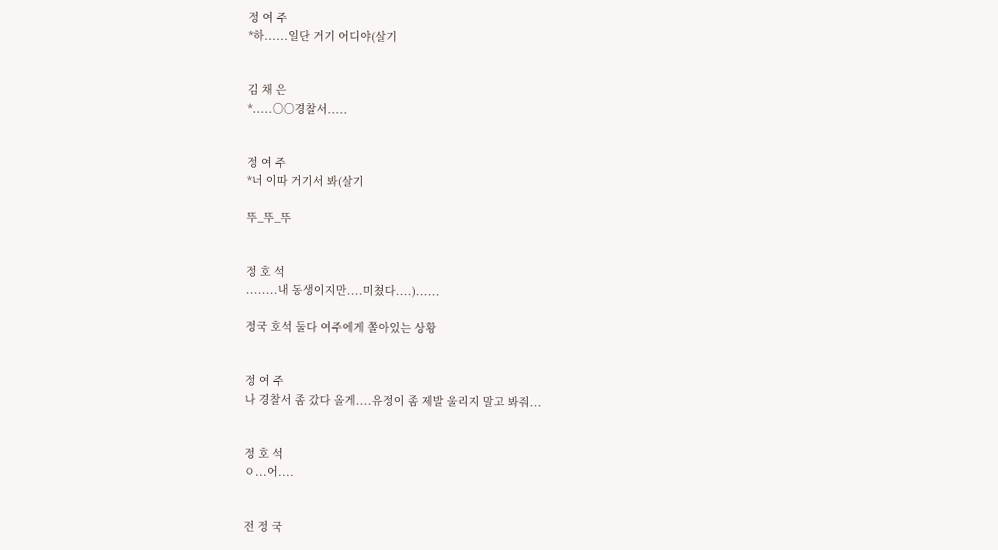정 여 주
*하......일단 거기 어디야(살기


김 채 은
*.....○○경찰서.....


정 여 주
*너 이따 거기서 봐(살기

뚜_뚜_뚜


정 호 석
........내 동생이지만....미쳤다....)......

정국 호석 둘다 여주에게 쫄아있는 상황


정 여 주
나 경찰서 좀 갔다 올게....유정이 좀 제발 울리지 말고 봐줘...


정 호 석
ㅇ...어....


전 정 국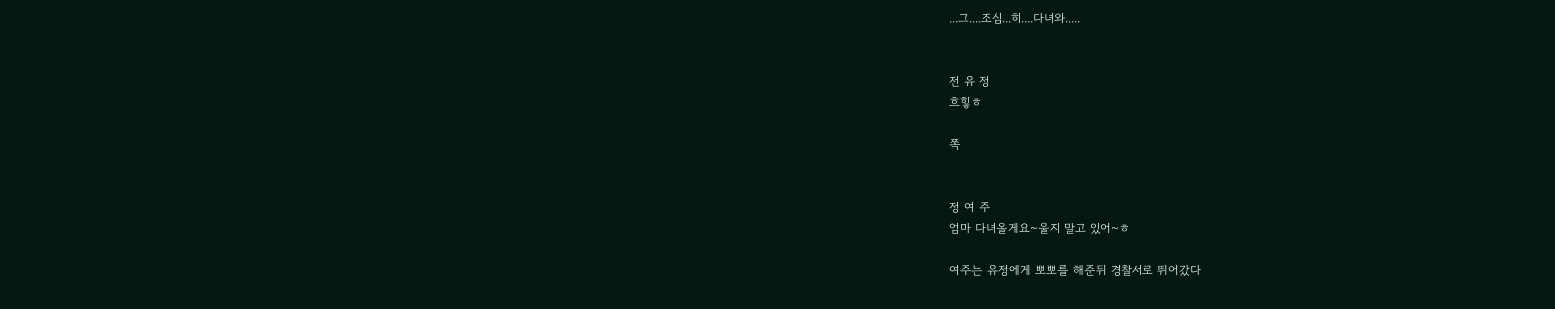...그....조심...히....다녀와.....


전 유 정
흐힣ㅎ

쪽


정 여 주
엄마 다녀올게요~울지 말고 있어~ㅎ

여주는 유정에게 뽀뽀를 해준뒤 경찰서로 뛰어갔다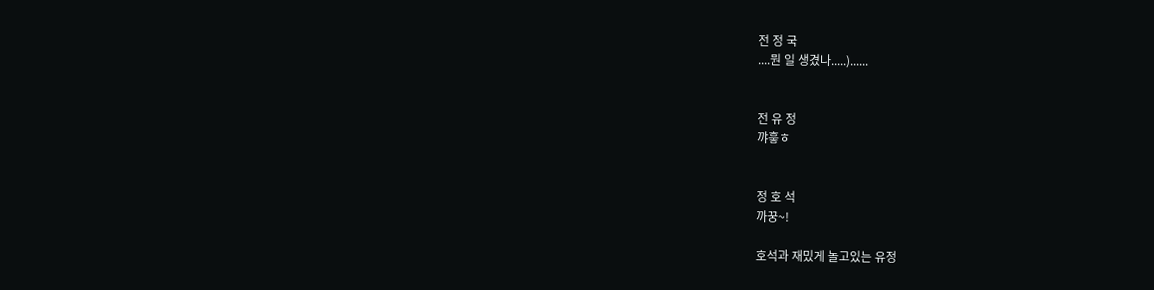전 정 국
....뭔 일 생겼나.....)......


전 유 정
꺄흫ㅎ


정 호 석
까꿍~!

호석과 재밌게 놀고있는 유정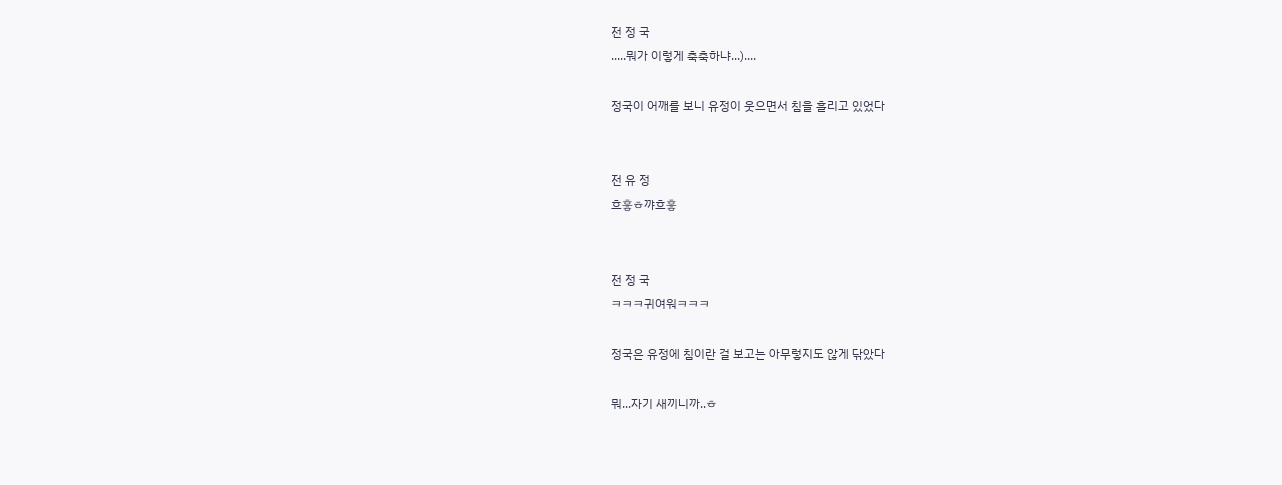전 정 국
.....뭐가 이렇게 축축하냐...)....

정국이 어깨를 보니 유정이 웃으면서 침을 흘리고 있었다


전 유 정
흐흫ㅎ꺄흐흫


전 정 국
ㅋㅋㅋ귀여워ㅋㅋㅋ

정국은 유정에 침이란 걸 보고는 아무렇지도 않게 닦았다

뭐...자기 새끼니까..ㅎ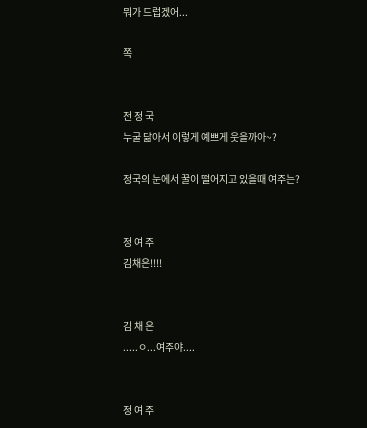뭐가 드럽겠어...

쪽


전 정 국
누굴 닮아서 이렇게 예쁘게 웃을까아~?

정국의 눈에서 꿀이 떨어지고 있을때 여주는?


정 여 주
김채은!!!!


김 채 은
.....ㅇ...여주야....


정 여 주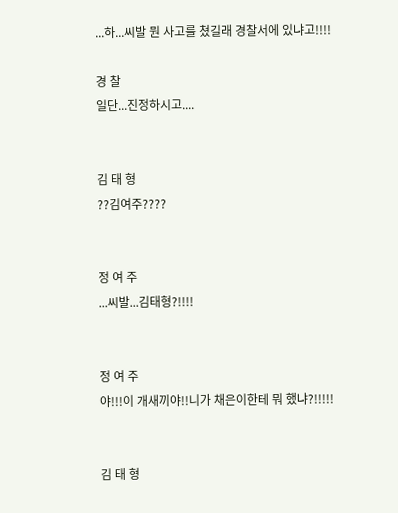...하...씨발 뭔 사고를 쳤길래 경찰서에 있냐고!!!!

경 찰
일단...진정하시고....


김 태 형
??김여주????


정 여 주
...씨발...김태형?!!!!


정 여 주
야!!!이 개새끼야!!니가 채은이한테 뭐 했냐?!!!!!


김 태 형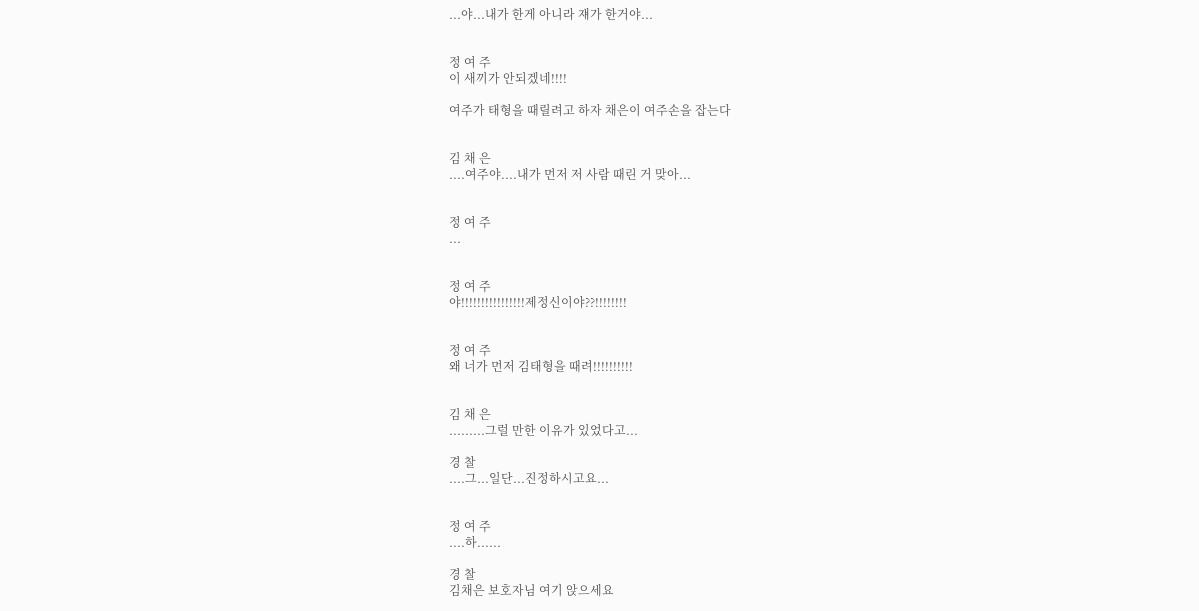...야...내가 한게 아니라 쟤가 한거야...


정 여 주
이 새끼가 안되겠네!!!!

여주가 태형을 때릴려고 하자 채은이 여주손을 잡는다


김 채 은
....여주야....내가 먼저 저 사람 때린 거 맞아...


정 여 주
...


정 여 주
야!!!!!!!!!!!!!!!!제정신이야??!!!!!!!!


정 여 주
왜 너가 먼저 김태형을 때려!!!!!!!!!!


김 채 은
.........그럴 만한 이유가 있었다고...

경 찰
....그...일단...진정하시고요...


정 여 주
....하......

경 찰
김채은 보호자님 여기 앉으세요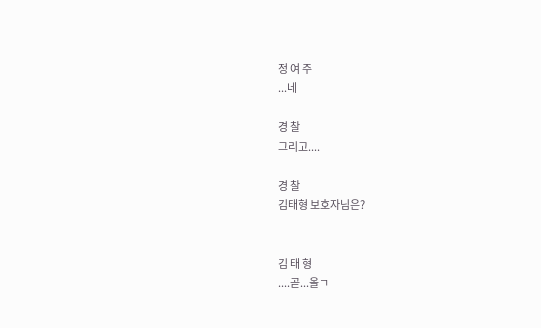정 여 주
...네

경 찰
그리고....

경 찰
김태형 보호자님은?


김 태 형
....곧...올ㄱ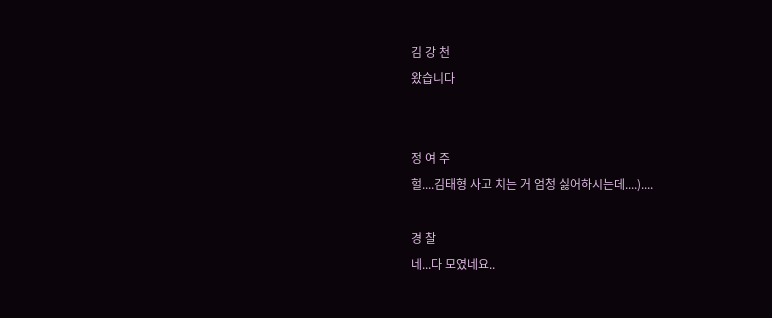김 강 천
왔습니다


정 여 주
헐....김태형 사고 치는 거 엄청 싫어하시는데....)....

경 찰
네...다 모였네요..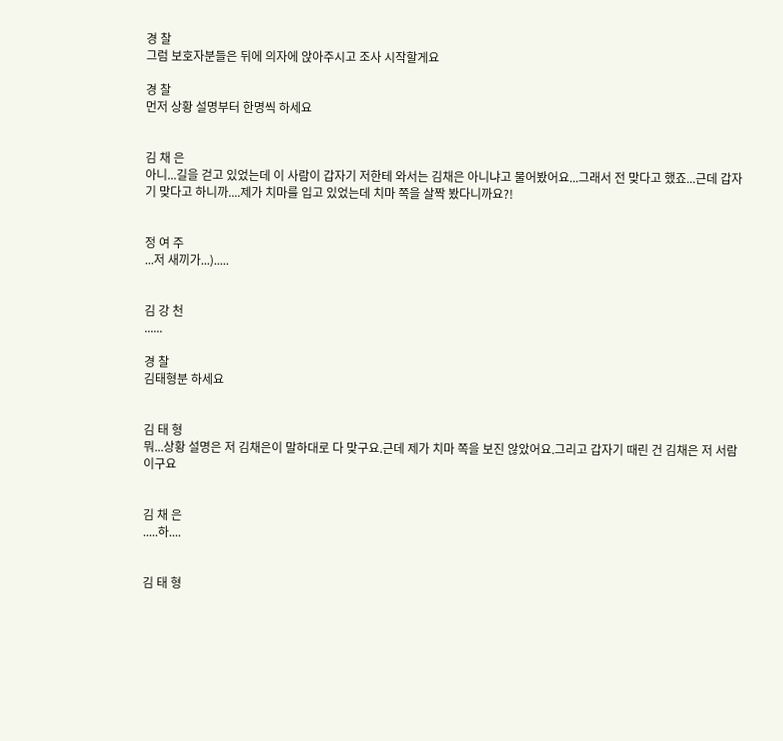경 찰
그럼 보호자분들은 뒤에 의자에 앉아주시고 조사 시작할게요

경 찰
먼저 상황 설명부터 한명씩 하세요


김 채 은
아니...길을 걷고 있었는데 이 사람이 갑자기 저한테 와서는 김채은 아니냐고 물어봤어요...그래서 전 맞다고 했죠...근데 갑자기 맞다고 하니까....제가 치마를 입고 있었는데 치마 쪽을 살짝 봤다니까요?!


정 여 주
...저 새끼가...).....


김 강 천
......

경 찰
김태형분 하세요


김 태 형
뭐...상황 설명은 저 김채은이 말하대로 다 맞구요.근데 제가 치마 쪽을 보진 않았어요.그리고 갑자기 때린 건 김채은 저 서람이구요


김 채 은
.....하....


김 태 형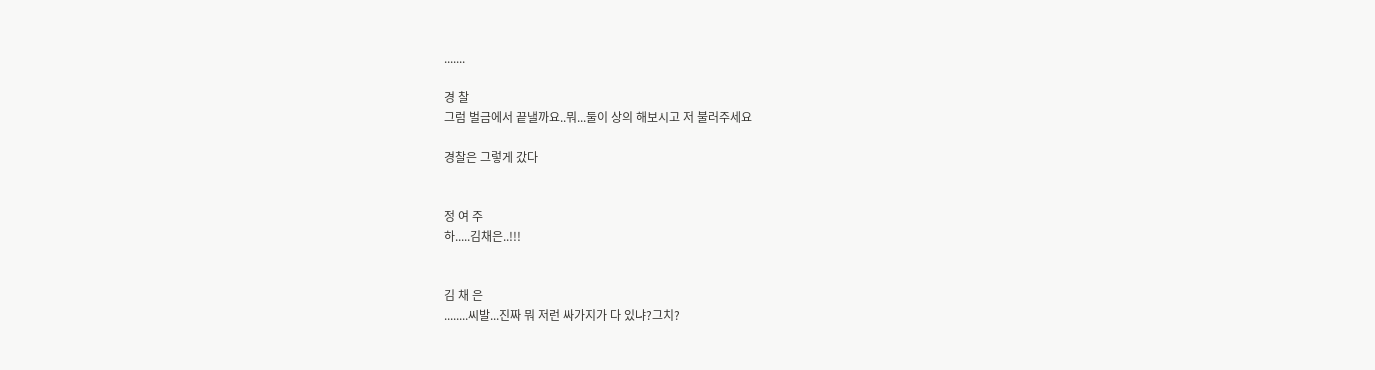.......

경 찰
그럼 벌금에서 끝낼까요..뭐...둘이 상의 해보시고 저 불러주세요

경찰은 그렇게 갔다


정 여 주
하.....김채은..!!!


김 채 은
........씨발...진짜 뭐 저런 싸가지가 다 있냐?그치?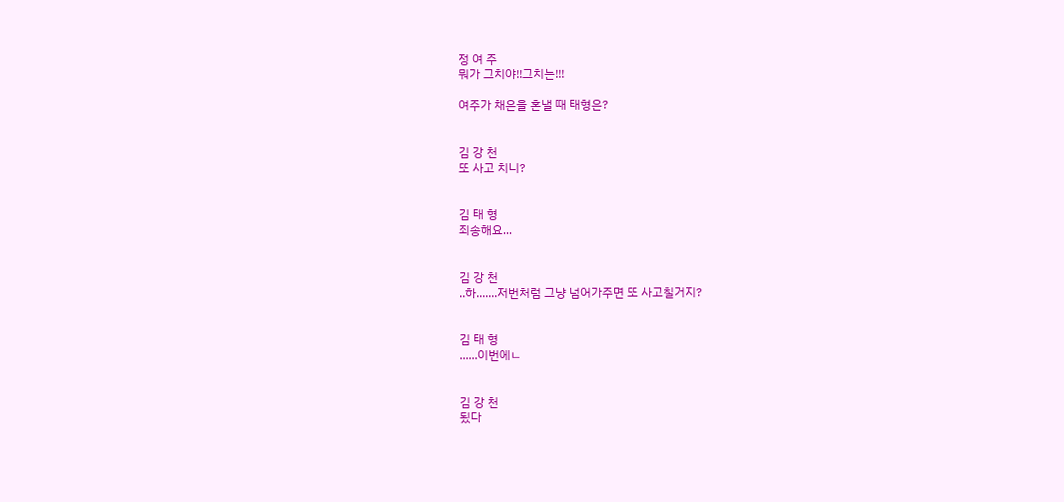정 여 주
뭐가 그치야!!그치는!!!

여주가 채은을 혼낼 때 태형은?


김 강 천
또 사고 치니?


김 태 형
죄송해요...


김 강 천
..하.......저번처럼 그냥 넘어가주면 또 사고칠거지?


김 태 형
......이번에ㄴ


김 강 천
됬다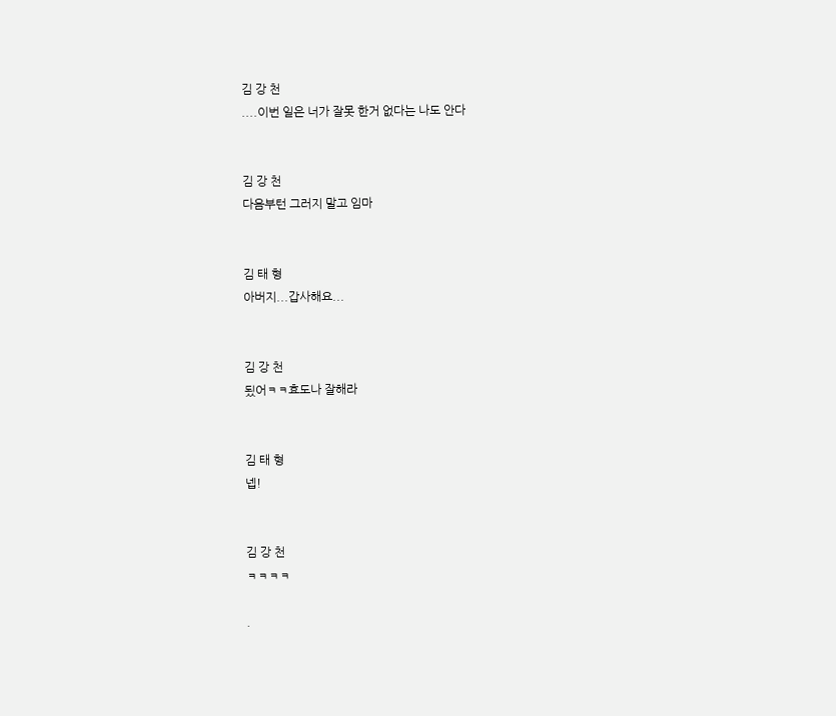김 강 천
....이번 일은 너가 잘못 한거 없다는 나도 안다


김 강 천
다음부턴 그러지 말고 임마


김 태 형
아버지...갑사해요...


김 강 천
됬어ㅋㅋ효도나 잘해라


김 태 형
넵!


김 강 천
ㅋㅋㅋㅋ

.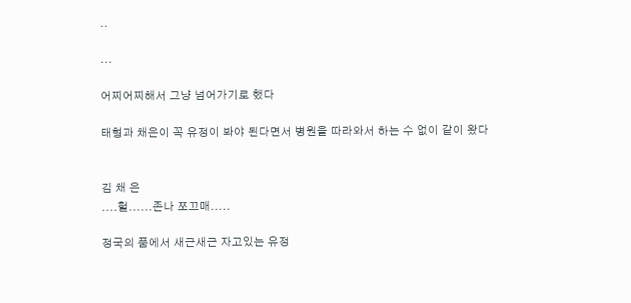..

...

어찌어찌해서 그냥 넘어가기로 했다

태형과 채은이 꼭 유정이 봐야 된다면서 병원을 따라와서 하는 수 없이 같이 왔다


김 채 은
....헐......존나 쪼끄매.....

정국의 품에서 새근새근 자고있는 유정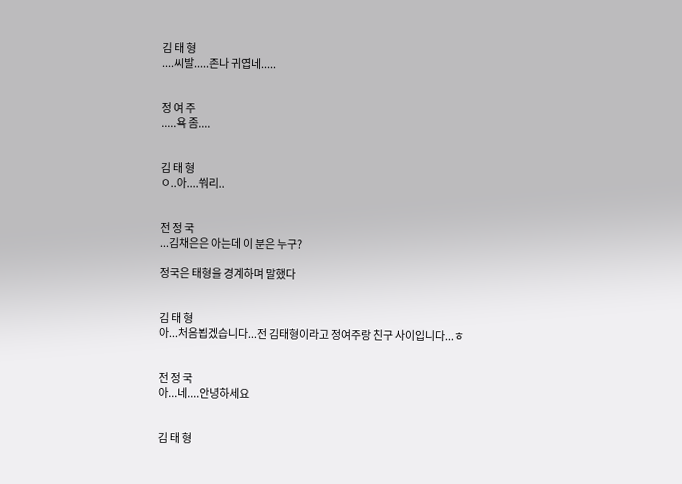김 태 형
....씨발.....존나 귀엽네.....


정 여 주
.....욕 좀....


김 태 형
ㅇ..아....쒀리..


전 정 국
...김채은은 아는데 이 분은 누구?

정국은 태형을 경계하며 말했다


김 태 형
아...처음뵙겠습니다...전 김태형이라고 정여주랑 친구 사이입니다...ㅎ


전 정 국
아...네....안녕하세요


김 태 형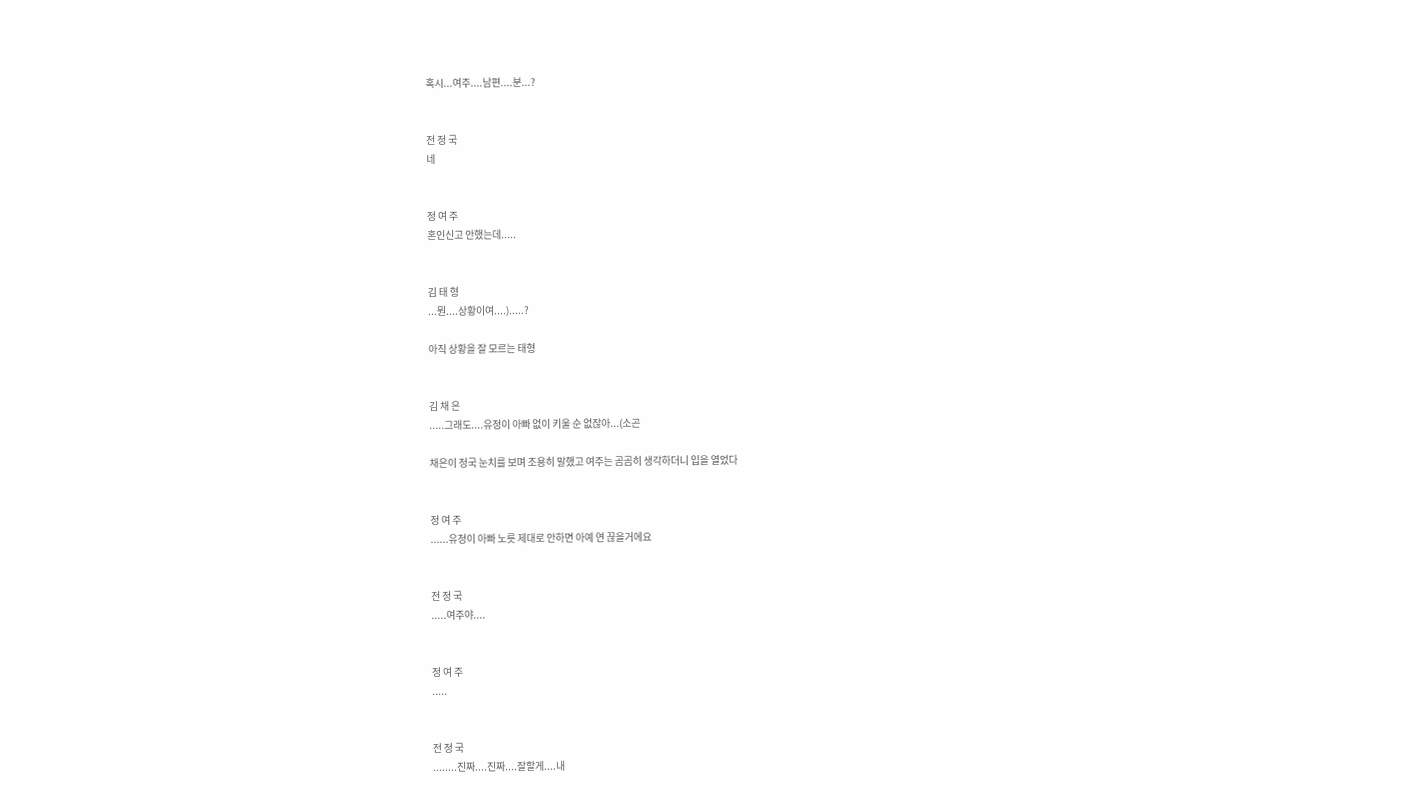혹시...여주....남편....분...?


전 정 국
네


정 여 주
혼인신고 안했는데.....


김 태 형
...뭔....상황이여....).....?

아직 상황을 잘 모르는 태형


김 채 은
.....그래도....유정이 아빠 없이 키울 순 없잖아...(소곤

채은이 정국 눈치를 보며 조용히 말했고 여주는 곰곰히 생각하더니 입을 열었다


정 여 주
......유정이 아빠 노릇 제대로 안하면 아예 연 끊을거에요


전 정 국
.....여주야....


정 여 주
.....


전 정 국
........진짜....진짜....잘할게....내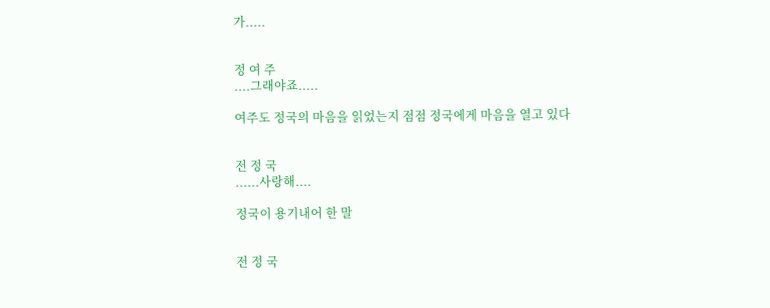가.....


정 여 주
....그래야죠.....

여주도 정국의 마음을 읽었는지 점점 정국에게 마음을 열고 있다


전 정 국
......사랑해....

정국이 용기내어 한 말


전 정 국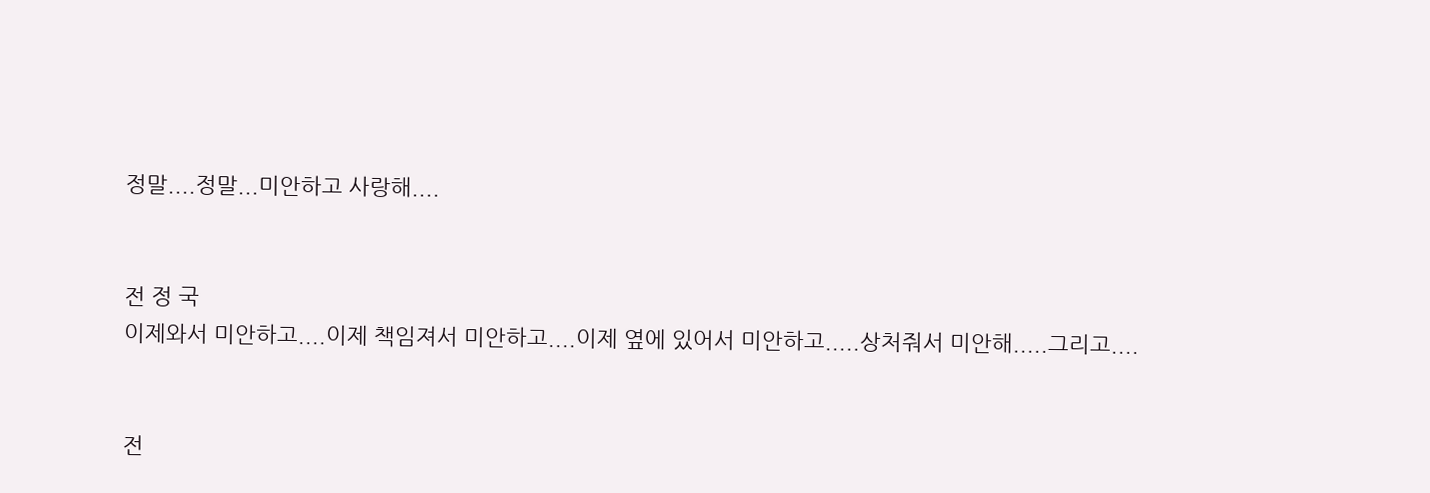정말....정말...미안하고 사랑해....


전 정 국
이제와서 미안하고....이제 책임져서 미안하고....이제 옆에 있어서 미안하고.....상처줘서 미안해.....그리고....


전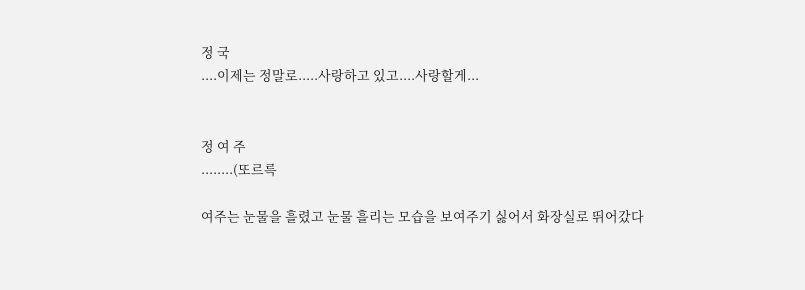정 국
....이제는 정말로.....사랑하고 있고....사랑할게...


정 여 주
........(또르륵

여주는 눈물을 흘렸고 눈물 흘리는 모습을 보여주기 싫어서 화장실로 뛰어갔다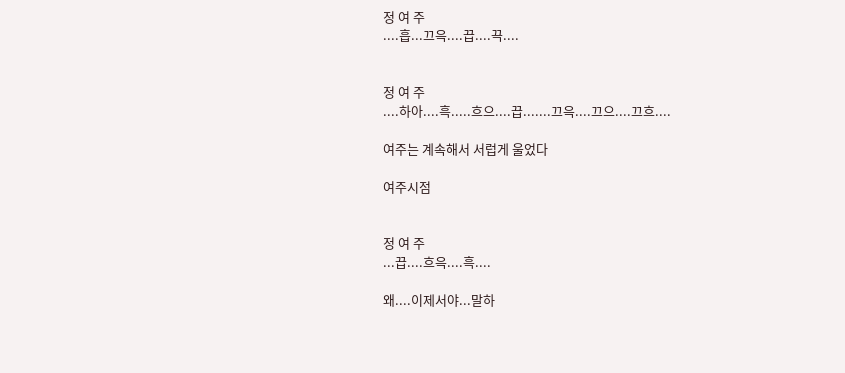정 여 주
....흡...끄윽....끕....끅....


정 여 주
....하아....흑.....흐으....끕.......끄윽....끄으....끄흐....

여주는 계속해서 서럽게 울었다

여주시점


정 여 주
...끕....흐윽....흑....

왜....이제서야...말하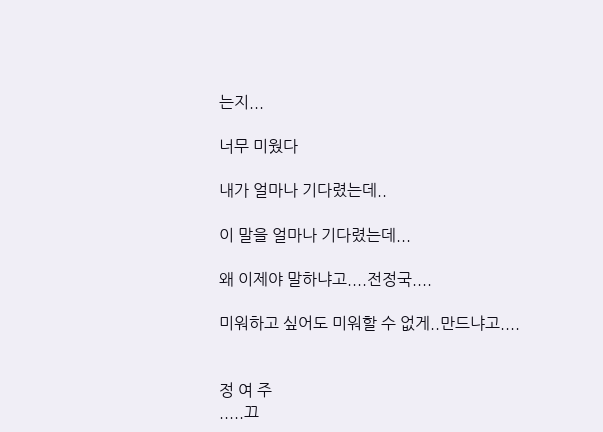는지...

너무 미웠다

내가 얼마나 기다렸는데..

이 말을 얼마나 기다렸는데...

왜 이제야 말하냐고....전정국....

미워하고 싶어도 미워할 수 없게..만드냐고....


정 여 주
.....끄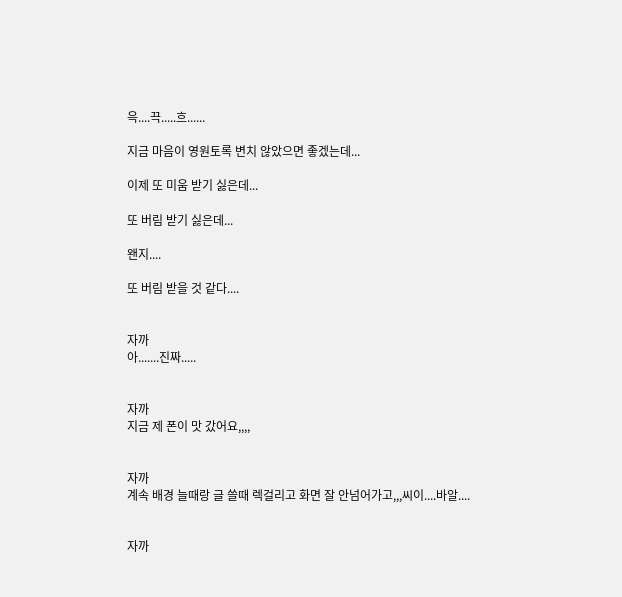윽....끅.....흐......

지금 마음이 영원토록 변치 않았으면 좋겠는데...

이제 또 미움 받기 싫은데...

또 버림 받기 싫은데...

왠지....

또 버림 받을 것 같다....


자까
아.......진짜.....


자까
지금 제 폰이 맛 갔어요,,,,


자까
계속 배경 늘때랑 글 쓸때 렉걸리고 화면 잘 안넘어가고,,,씨이....바알....


자까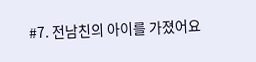#7. 전남친의 아이를 가졌어요